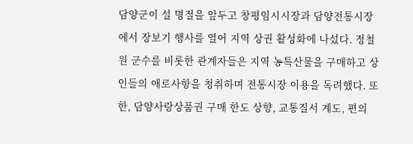담양군이 설 명절을 앞두고 창평임시시장과 담양전통시장에서 장보기 행사를 열어 지역 상권 활성화에 나섰다. 정철원 군수를 비롯한 관계자들은 지역 농특산물을 구매하고 상인들의 애로사항을 청취하며 전통시장 이용을 독려했다. 또한, 담양사랑상품권 구매 한도 상향, 교통질서 계도, 편의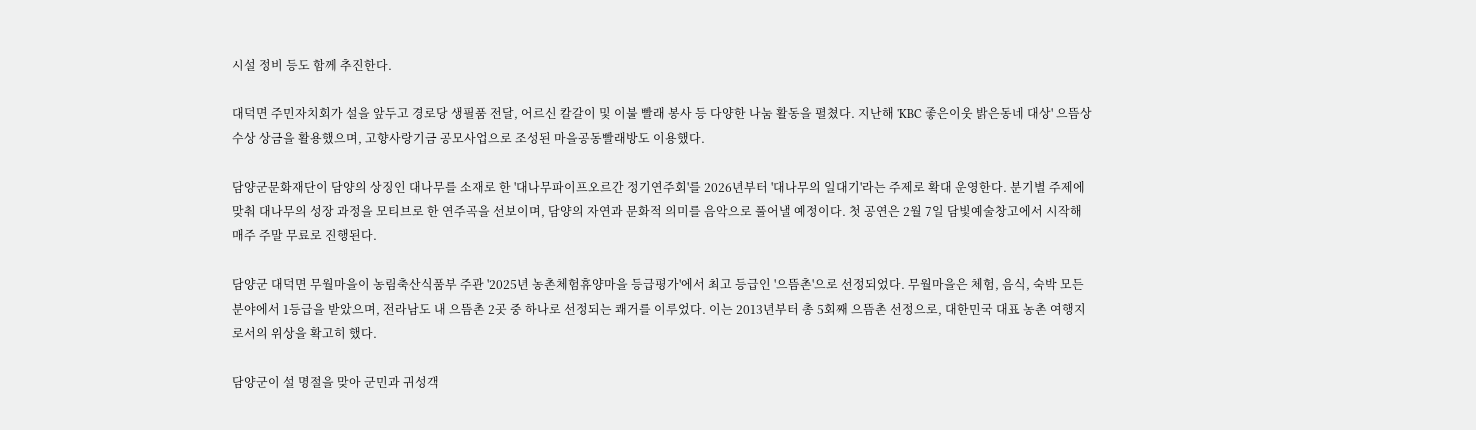시설 정비 등도 함께 추진한다.

대덕면 주민자치회가 설을 앞두고 경로당 생필품 전달, 어르신 칼갈이 및 이불 빨래 봉사 등 다양한 나눔 활동을 펼쳤다. 지난해 'KBC 좋은이웃 밝은동네 대상' 으뜸상 수상 상금을 활용했으며, 고향사랑기금 공모사업으로 조성된 마을공동빨래방도 이용했다.

담양군문화재단이 담양의 상징인 대나무를 소재로 한 '대나무파이프오르간 정기연주회'를 2026년부터 '대나무의 일대기'라는 주제로 확대 운영한다. 분기별 주제에 맞춰 대나무의 성장 과정을 모티브로 한 연주곡을 선보이며, 담양의 자연과 문화적 의미를 음악으로 풀어낼 예정이다. 첫 공연은 2월 7일 담빛예술창고에서 시작해 매주 주말 무료로 진행된다.

담양군 대덕면 무월마을이 농림축산식품부 주관 '2025년 농촌체험휴양마을 등급평가'에서 최고 등급인 '으뜸촌'으로 선정되었다. 무월마을은 체험, 음식, 숙박 모든 분야에서 1등급을 받았으며, 전라남도 내 으뜸촌 2곳 중 하나로 선정되는 쾌거를 이루었다. 이는 2013년부터 총 5회째 으뜸촌 선정으로, 대한민국 대표 농촌 여행지로서의 위상을 확고히 했다.

담양군이 설 명절을 맞아 군민과 귀성객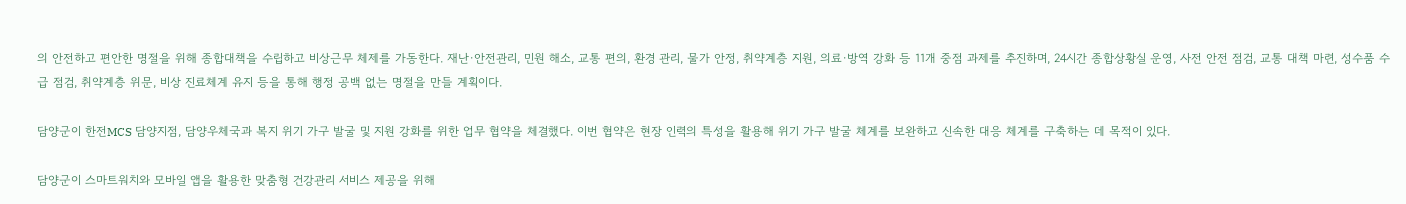의 안전하고 편안한 명절을 위해 종합대책을 수립하고 비상근무 체제를 가동한다. 재난·안전관리, 민원 해소, 교통 편의, 환경 관리, 물가 안정, 취약계층 지원, 의료·방역 강화 등 11개 중점 과제를 추진하며, 24시간 종합상황실 운영, 사전 안전 점검, 교통 대책 마련, 성수품 수급 점검, 취약계층 위문, 비상 진료체계 유지 등을 통해 행정 공백 없는 명절을 만들 계획이다.

담양군이 한전MCS 담양지점, 담양우체국과 복지 위기 가구 발굴 및 지원 강화를 위한 업무 협약을 체결했다. 이번 협약은 현장 인력의 특성을 활용해 위기 가구 발굴 체계를 보완하고 신속한 대응 체계를 구축하는 데 목적이 있다.

담양군이 스마트워치와 모바일 앱을 활용한 맞춤형 건강관리 서비스 제공을 위해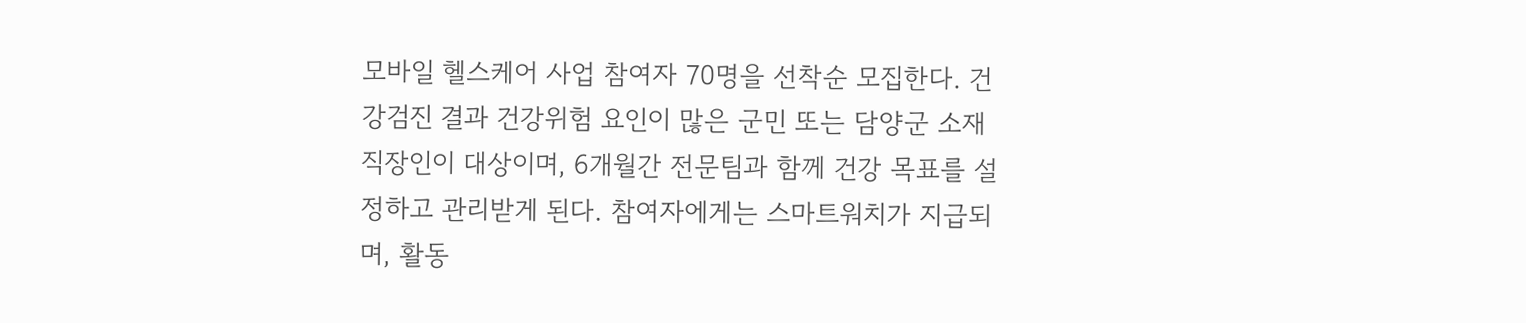모바일 헬스케어 사업 참여자 70명을 선착순 모집한다. 건강검진 결과 건강위험 요인이 많은 군민 또는 담양군 소재 직장인이 대상이며, 6개월간 전문팀과 함께 건강 목표를 설정하고 관리받게 된다. 참여자에게는 스마트워치가 지급되며, 활동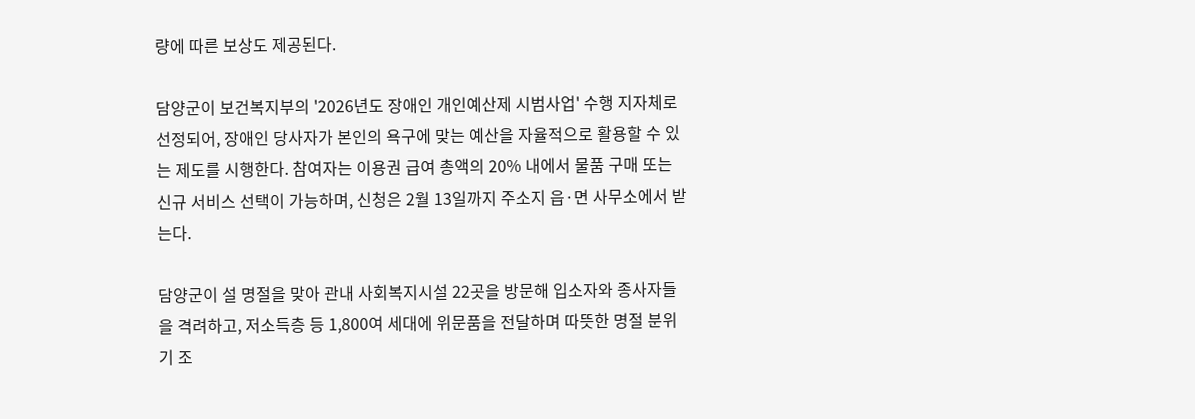량에 따른 보상도 제공된다.

담양군이 보건복지부의 '2026년도 장애인 개인예산제 시범사업' 수행 지자체로 선정되어, 장애인 당사자가 본인의 욕구에 맞는 예산을 자율적으로 활용할 수 있는 제도를 시행한다. 참여자는 이용권 급여 총액의 20% 내에서 물품 구매 또는 신규 서비스 선택이 가능하며, 신청은 2월 13일까지 주소지 읍·면 사무소에서 받는다.

담양군이 설 명절을 맞아 관내 사회복지시설 22곳을 방문해 입소자와 종사자들을 격려하고, 저소득층 등 1,800여 세대에 위문품을 전달하며 따뜻한 명절 분위기 조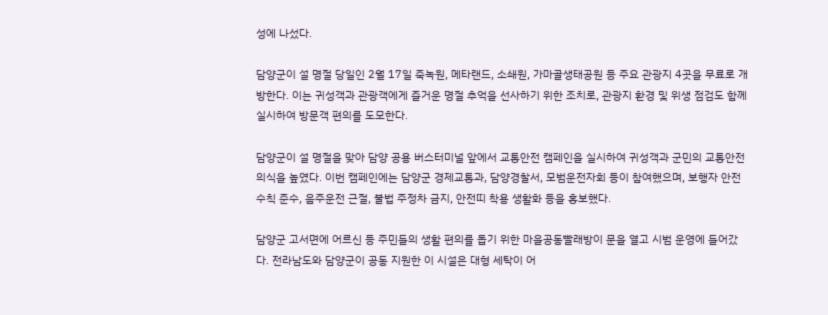성에 나섰다.

담양군이 설 명절 당일인 2월 17일 죽녹원, 메타랜드, 소쇄원, 가마골생태공원 등 주요 관광지 4곳을 무료로 개방한다. 이는 귀성객과 관광객에게 즐거운 명절 추억을 선사하기 위한 조치로, 관광지 환경 및 위생 점검도 함께 실시하여 방문객 편의를 도모한다.

담양군이 설 명절을 맞아 담양 공용 버스터미널 앞에서 교통안전 캠페인을 실시하여 귀성객과 군민의 교통안전 의식을 높였다. 이번 캠페인에는 담양군 경제교통과, 담양경찰서, 모범운전자회 등이 참여했으며, 보행자 안전수칙 준수, 음주운전 근절, 불법 주정차 금지, 안전띠 착용 생활화 등을 홍보했다.

담양군 고서면에 어르신 등 주민들의 생활 편의를 돕기 위한 마을공동빨래방이 문을 열고 시범 운영에 들어갔다. 전라남도와 담양군이 공동 지원한 이 시설은 대형 세탁이 어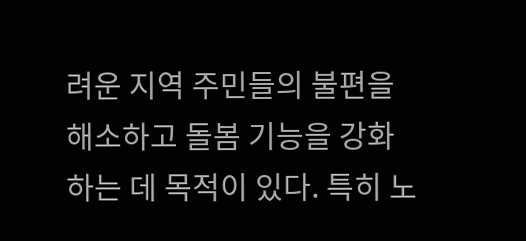려운 지역 주민들의 불편을 해소하고 돌봄 기능을 강화하는 데 목적이 있다. 특히 노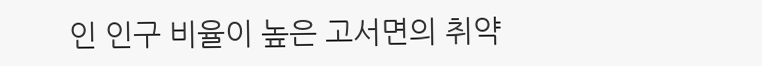인 인구 비율이 높은 고서면의 취약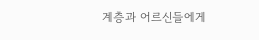계층과 어르신들에게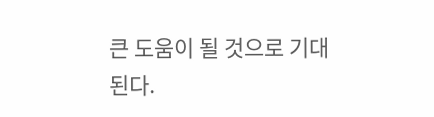큰 도움이 될 것으로 기대된다.